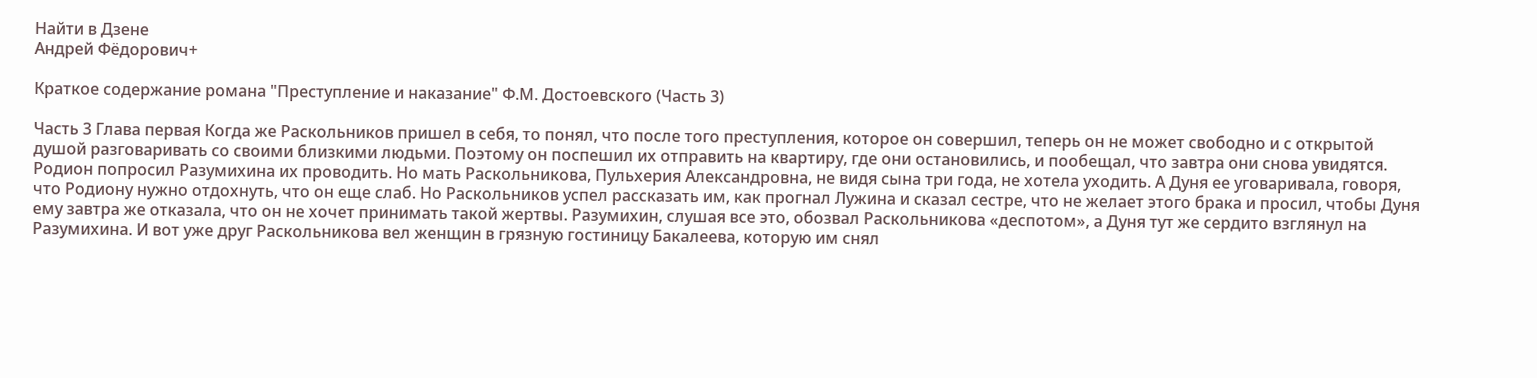Найти в Дзене
Андрей Фёдорович+

Краткое содержание романа "Преступление и наказание" Ф.М. Достоевского (Часть 3)

Часть 3 Глава первая Когда же Раскольников пришел в себя, то понял, что после того преступления, которое он совершил, теперь он не может свободно и с открытой душой разговаривать со своими близкими людьми. Поэтому он поспешил их отправить на квартиру, где они остановились, и пообещал, что завтра они снова увидятся. Родион попросил Разумихина их проводить. Но мать Раскольникова, Пульхерия Александровна, не видя сына три года, не хотела уходить. А Дуня ее уговаривала, говоря, что Родиону нужно отдохнуть, что он еще слаб. Но Раскольников успел рассказать им, как прогнал Лужина и сказал сестре, что не желает этого брака и просил, чтобы Дуня ему завтра же отказала, что он не хочет принимать такой жертвы. Разумихин, слушая все это, обозвал Раскольникова «деспотом», а Дуня тут же сердито взглянул на Разумихина. И вот уже друг Раскольникова вел женщин в грязную гостиницу Бакалеева, которую им снял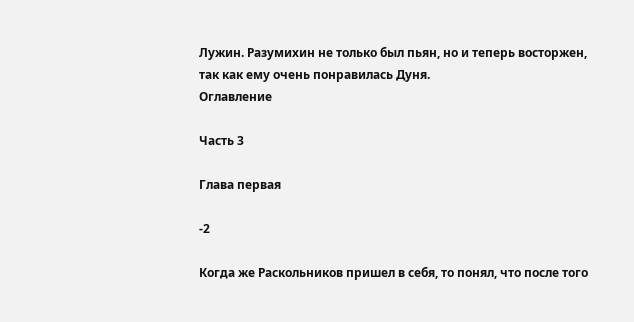Лужин. Разумихин не только был пьян, но и теперь восторжен, так как ему очень понравилась Дуня.
Оглавление

Часть 3

Глава первая

-2

Когда же Раскольников пришел в себя, то понял, что после того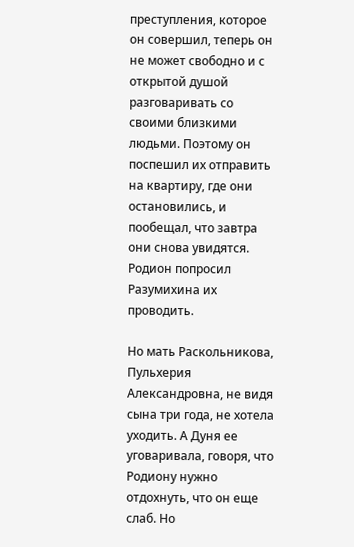преступления, которое он совершил, теперь он не может свободно и с открытой душой разговаривать со своими близкими людьми. Поэтому он поспешил их отправить на квартиру, где они остановились, и пообещал, что завтра они снова увидятся. Родион попросил Разумихина их проводить.

Но мать Раскольникова, Пульхерия Александровна, не видя сына три года, не хотела уходить. А Дуня ее уговаривала, говоря, что Родиону нужно отдохнуть, что он еще слаб. Но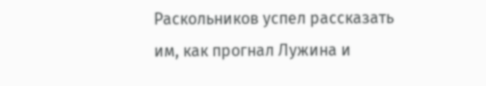Раскольников успел рассказать им, как прогнал Лужина и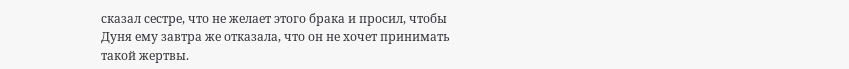сказал сестре, что не желает этого брака и просил, чтобы Дуня ему завтра же отказала, что он не хочет принимать такой жертвы.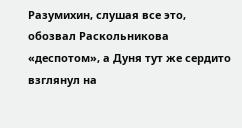Разумихин, слушая все это, обозвал Раскольникова «деспотом», а Дуня тут же сердито взглянул на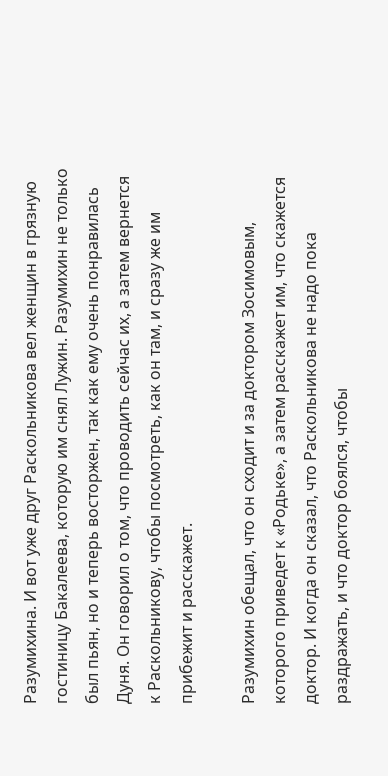Разумихина. И вот уже друг Раскольникова вел женщин в грязную гостиницу Бакалеева, которую им снял Лужин. Разумихин не только был пьян, но и теперь восторжен, так как ему очень понравилась Дуня. Он говорил о том, что проводить сейчас их, а затем вернется к Раскольникову, чтобы посмотреть, как он там, и сразу же им прибежит и расскажет.

Разумихин обещал, что он сходит и за доктором Зосимовым, которого приведет к «Родьке», а затем расскажет им, что скажется доктор. И когда он сказал, что Раскольникова не надо пока раздражать, и что доктор боялся, чтобы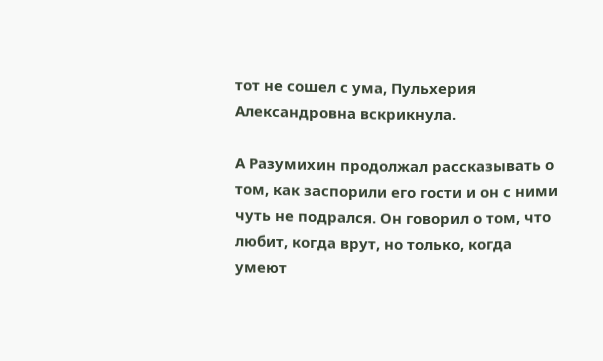тот не сошел с ума, Пульхерия Александровна вскрикнула.

А Разумихин продолжал рассказывать о том, как заспорили его гости и он с ними чуть не подрался. Он говорил о том, что любит, когда врут, но только, когда умеют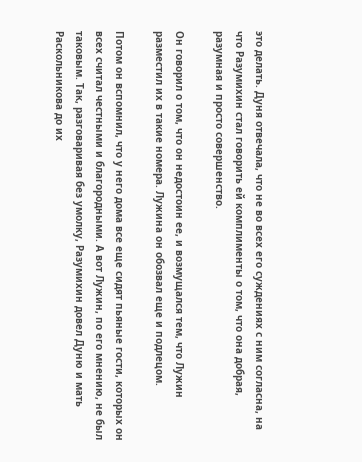это делать. Дуня отвечала, что не во всех его суждениях с ним согласна, на что Разумихин стал говорить ей комплименты о том, что она добрая, разумная и просто совершенство.

Он говорил о том, что он недостоин ее, и возмущался тем, что Лужин разместил их в такие номера. Лужина он обозвал еще и подлецом.

Потом он вспомнил, что у него дома все еще сидят пьяные гости, которых он всех считал честными и благородными. А вот Лужин, по его мнению, не был таковым. Так, разговаривая без умолку, Разумихин довел Дуню и мать Раскольникова до их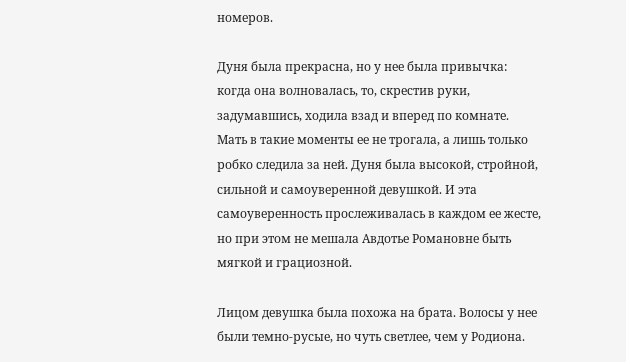номеров.

Дуня была прекрасна, но у нее была привычка: когда она волновалась, то, скрестив руки, задумавшись, ходила взад и вперед по комнате. Мать в такие моменты ее не трогала, а лишь только робко следила за ней. Дуня была высокой, стройной, сильной и самоуверенной девушкой. И эта самоуверенность прослеживалась в каждом ее жесте, но при этом не мешала Авдотье Романовне быть мягкой и грациозной.

Лицом девушка была похожа на брата. Волосы у нее были темно-русые, но чуть светлее, чем у Родиона.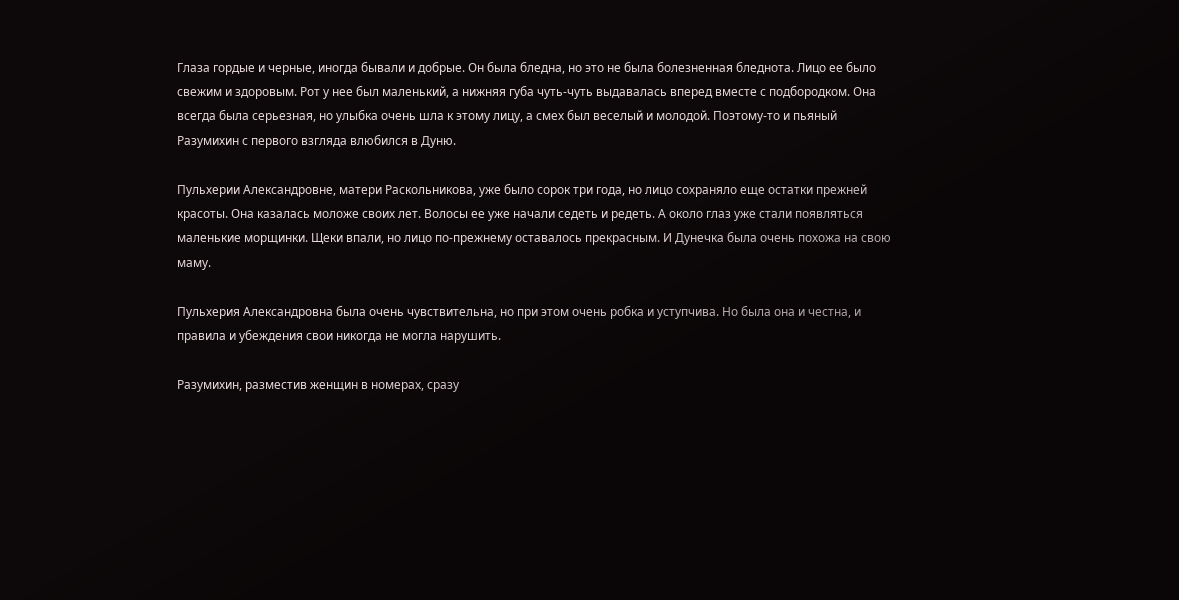Глаза гордые и черные, иногда бывали и добрые. Он была бледна, но это не была болезненная бледнота. Лицо ее было свежим и здоровым. Рот у нее был маленький, а нижняя губа чуть-чуть выдавалась вперед вместе с подбородком. Она всегда была серьезная, но улыбка очень шла к этому лицу, а смех был веселый и молодой. Поэтому-то и пьяный Разумихин с первого взгляда влюбился в Дуню.

Пульхерии Александровне, матери Раскольникова, уже было сорок три года, но лицо сохраняло еще остатки прежней красоты. Она казалась моложе своих лет. Волосы ее уже начали седеть и редеть. А около глаз уже стали появляться маленькие морщинки. Щеки впали, но лицо по-прежнему оставалось прекрасным. И Дунечка была очень похожа на свою маму.

Пульхерия Александровна была очень чувствительна, но при этом очень робка и уступчива. Но была она и честна, и правила и убеждения свои никогда не могла нарушить.

Разумихин, разместив женщин в номерах, сразу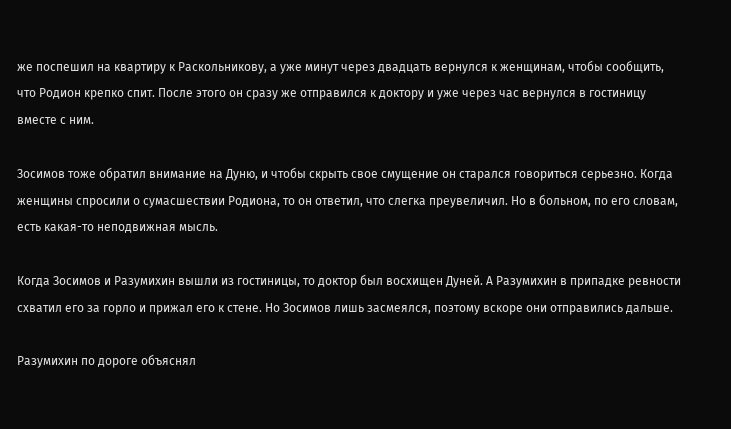же поспешил на квартиру к Раскольникову, а уже минут через двадцать вернулся к женщинам, чтобы сообщить, что Родион крепко спит. После этого он сразу же отправился к доктору и уже через час вернулся в гостиницу вместе с ним.

Зосимов тоже обратил внимание на Дуню, и чтобы скрыть свое смущение он старался говориться серьезно. Когда женщины спросили о сумасшествии Родиона, то он ответил, что слегка преувеличил. Но в больном, по его словам, есть какая-то неподвижная мысль.

Когда Зосимов и Разумихин вышли из гостиницы, то доктор был восхищен Дуней. А Разумихин в припадке ревности схватил его за горло и прижал его к стене. Но Зосимов лишь засмеялся, поэтому вскоре они отправились дальше.

Разумихин по дороге объяснял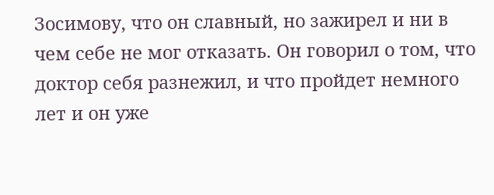Зосимову, что он славный, но зажирел и ни в чем себе не мог отказать. Он говорил о том, что доктор себя разнежил, и что пройдет немного лет и он уже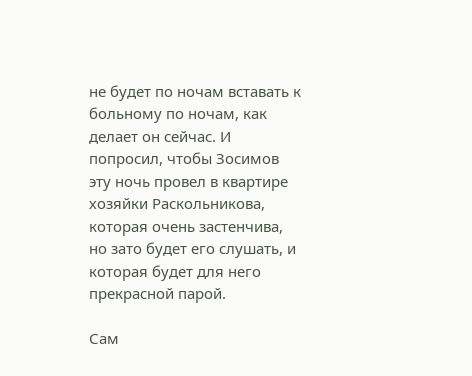не будет по ночам вставать к больному по ночам, как делает он сейчас. И попросил, чтобы Зосимов эту ночь провел в квартире хозяйки Раскольникова, которая очень застенчива, но зато будет его слушать, и которая будет для него прекрасной парой.

Сам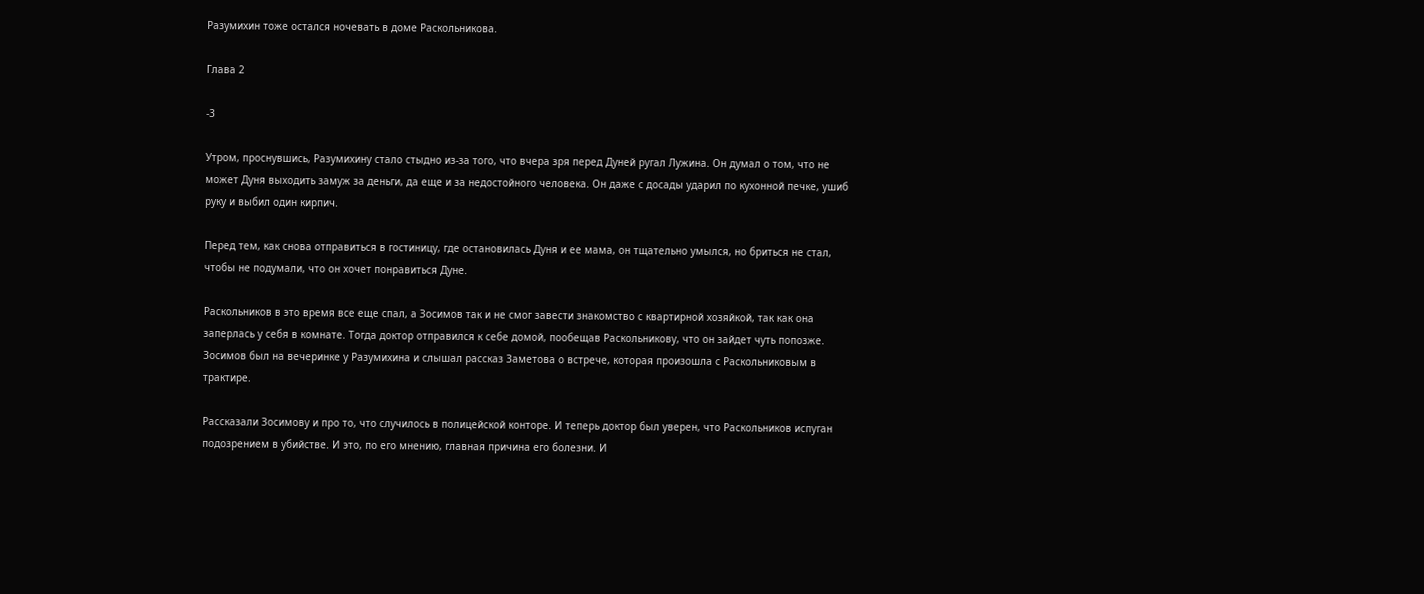Разумихин тоже остался ночевать в доме Раскольникова.

Глава 2

-3

Утром, проснувшись, Разумихину стало стыдно из-за того, что вчера зря перед Дуней ругал Лужина. Он думал о том, что не может Дуня выходить замуж за деньги, да еще и за недостойного человека. Он даже с досады ударил по кухонной печке, ушиб руку и выбил один кирпич.

Перед тем, как снова отправиться в гостиницу, где остановилась Дуня и ее мама, он тщательно умылся, но бриться не стал, чтобы не подумали, что он хочет понравиться Дуне.

Раскольников в это время все еще спал, а Зосимов так и не смог завести знакомство с квартирной хозяйкой, так как она заперлась у себя в комнате. Тогда доктор отправился к себе домой, пообещав Раскольникову, что он зайдет чуть попозже. Зосимов был на вечеринке у Разумихина и слышал рассказ Заметова о встрече, которая произошла с Раскольниковым в трактире.

Рассказали Зосимову и про то, что случилось в полицейской конторе. И теперь доктор был уверен, что Раскольников испуган подозрением в убийстве. И это, по его мнению, главная причина его болезни. И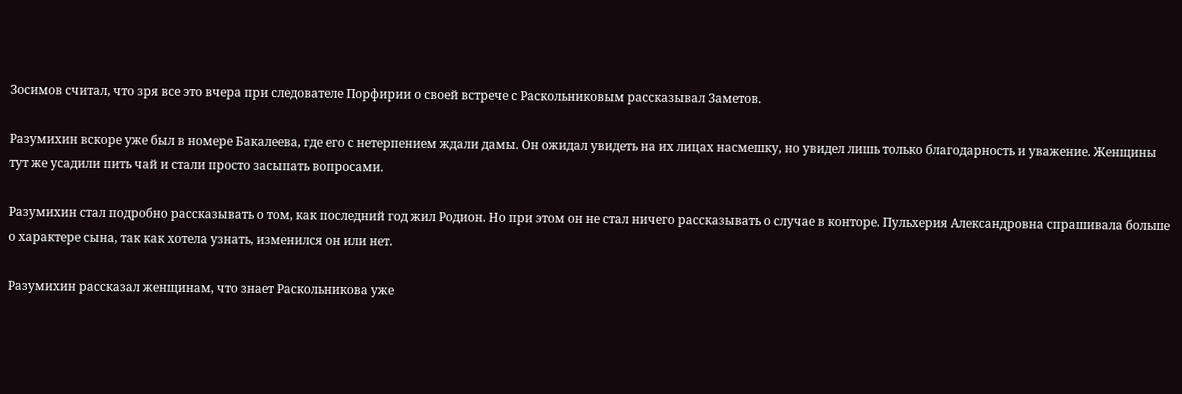Зосимов считал, что зря все это вчера при следователе Порфирии о своей встрече с Раскольниковым рассказывал Заметов.

Разумихин вскоре уже был в номере Бакалеева, где его с нетерпением ждали дамы. Он ожидал увидеть на их лицах насмешку, но увидел лишь только благодарность и уважение. Женщины тут же усадили пить чай и стали просто засыпать вопросами.

Разумихин стал подробно рассказывать о том, как последний год жил Родион. Но при этом он не стал ничего рассказывать о случае в конторе. Пульхерия Александровна спрашивала больше о характере сына, так как хотела узнать, изменился он или нет.

Разумихин рассказал женщинам, что знает Раскольникова уже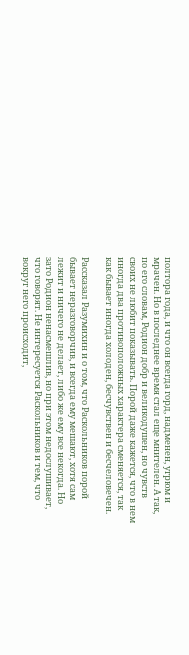полтора года, и что он всегда горд, надменен, угрюм и мрачен. Но в последнее время стал еще мнителен. А так, по его словам, Родион добр и великодушен, но чувств своих не любит показывать. Порой даже кажется, что в нем иногда два противоположных характера сменяется, так как бывает иногда холоден, бесчувствен и бесчеловечен.

Рассказал Разумихин и о том, что Раскольников порой бывает неразговорчив, и всегда ему мешают, хотя сам лежит и ничего не делает, либо же ему все некогда. Но зато Родион ненасмешлив, но при этом недослушивает, что говорят. Не интересуется Раскольников и тем, что вокруг него происходит,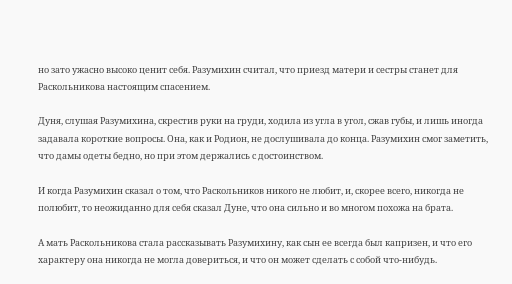но зато ужасно высоко ценит себя. Разумихин считал, что приезд матери и сестры станет для Раскольникова настоящим спасением.

Дуня, слушая Разумихина, скрестив руки на груди, ходила из угла в угол, сжав губы, и лишь иногда задавала короткие вопросы. Она, как и Родион, не дослушивала до конца. Разумихин смог заметить, что дамы одеты бедно, но при этом держались с достоинством.

И когда Разумихин сказал о том, что Раскольников никого не любит, и, скорее всего, никогда не полюбит, то неожиданно для себя сказал Дуне, что она сильно и во многом похожа на брата.

А мать Раскольникова стала рассказывать Разумихину, как сын ее всегда был капризен, и что его характеру она никогда не могла довериться, и что он может сделать с собой что-нибудь.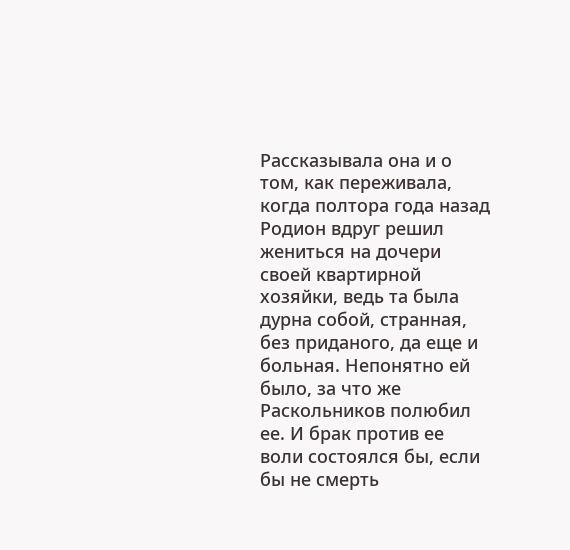Рассказывала она и о том, как переживала, когда полтора года назад Родион вдруг решил жениться на дочери своей квартирной хозяйки, ведь та была дурна собой, странная, без приданого, да еще и больная. Непонятно ей было, за что же Раскольников полюбил ее. И брак против ее воли состоялся бы, если бы не смерть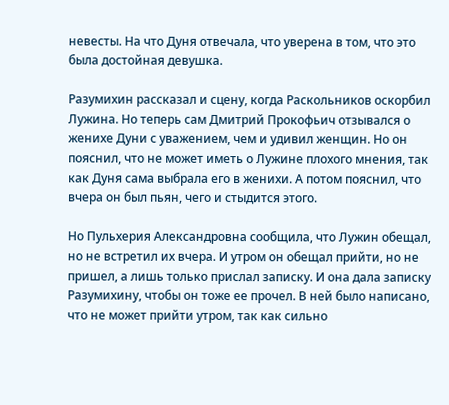невесты. На что Дуня отвечала, что уверена в том, что это была достойная девушка.

Разумихин рассказал и сцену, когда Раскольников оскорбил Лужина. Но теперь сам Дмитрий Прокофьич отзывался о женихе Дуни с уважением, чем и удивил женщин. Но он пояснил, что не может иметь о Лужине плохого мнения, так как Дуня сама выбрала его в женихи. А потом пояснил, что вчера он был пьян, чего и стыдится этого.

Но Пульхерия Александровна сообщила, что Лужин обещал, но не встретил их вчера. И утром он обещал прийти, но не пришел, а лишь только прислал записку. И она дала записку Разумихину, чтобы он тоже ее прочел. В ней было написано, что не может прийти утром, так как сильно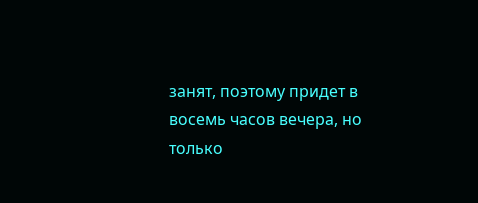занят, поэтому придет в восемь часов вечера, но только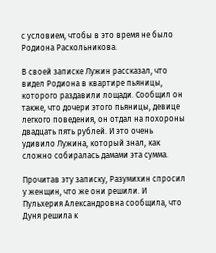с условием, чтобы в это время не было Родиона Раскольникова.

В своей записке Лужин рассказал, что видел Родиона в квартире пьяницы, которого раздавили лощади. Сообщил он также, что дочери этого пьяницы, девице легкого поведения, он отдал на похороны двадцать пять рублей. И это очень удивило Лужина, который знал, как сложно собиралась дамами эта сумма.

Прочитав эту записку, Разумихин спросил у женщин, что же они решили. И Пульхерия Александровна сообщила, что Дуня решила к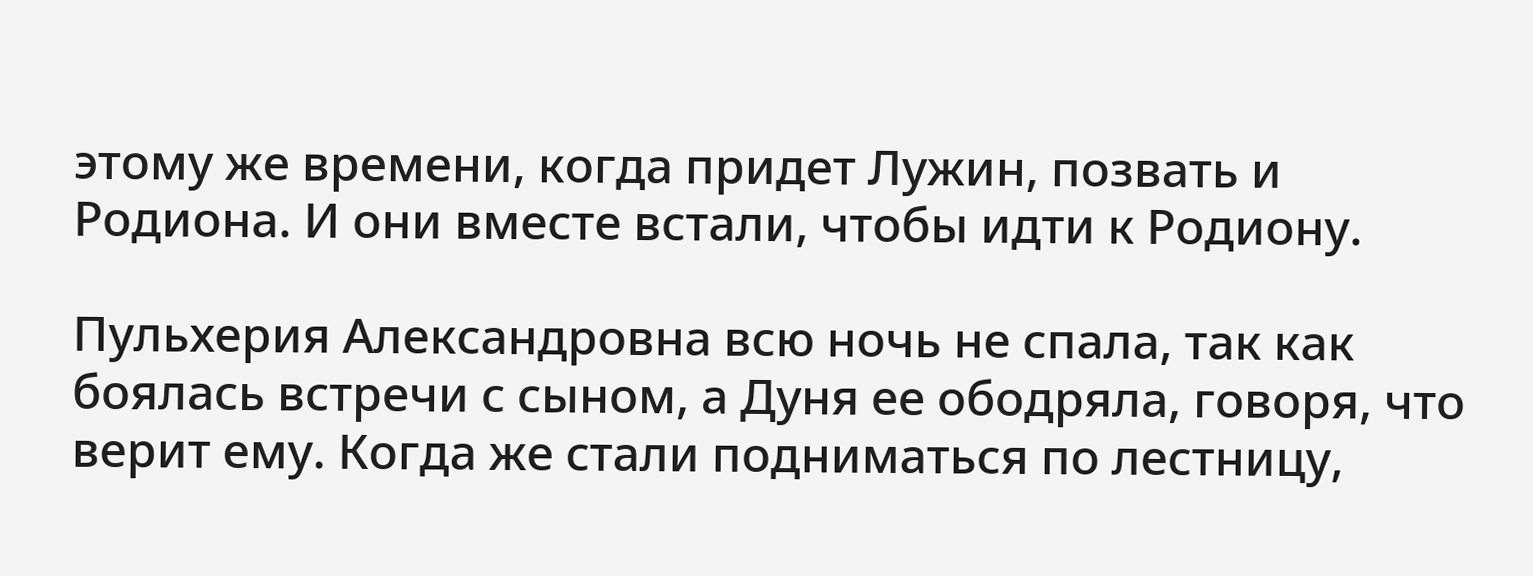этому же времени, когда придет Лужин, позвать и Родиона. И они вместе встали, чтобы идти к Родиону.

Пульхерия Александровна всю ночь не спала, так как боялась встречи с сыном, а Дуня ее ободряла, говоря, что верит ему. Когда же стали подниматься по лестницу,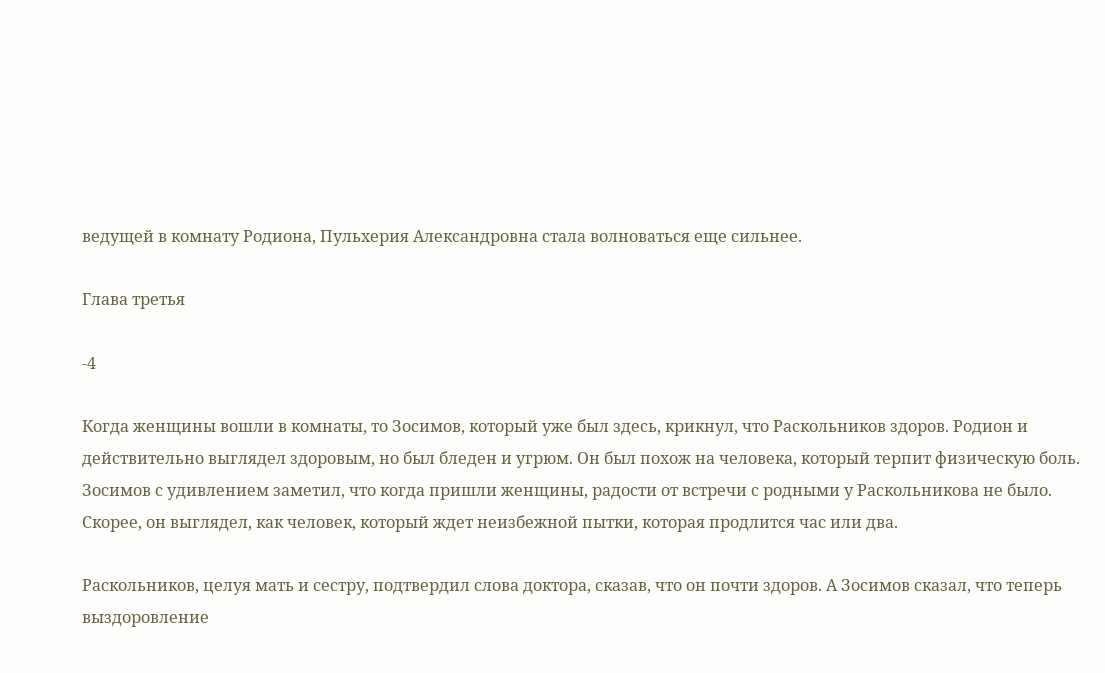ведущей в комнату Родиона, Пульхерия Александровна стала волноваться еще сильнее.

Глава третья

-4

Когда женщины вошли в комнаты, то Зосимов, который уже был здесь, крикнул, что Раскольников здоров. Родион и действительно выглядел здоровым, но был бледен и угрюм. Он был похож на человека, который терпит физическую боль. Зосимов с удивлением заметил, что когда пришли женщины, радости от встречи с родными у Раскольникова не было. Скорее, он выглядел, как человек, который ждет неизбежной пытки, которая продлится час или два.

Раскольников, целуя мать и сестру, подтвердил слова доктора, сказав, что он почти здоров. А Зосимов сказал, что теперь выздоровление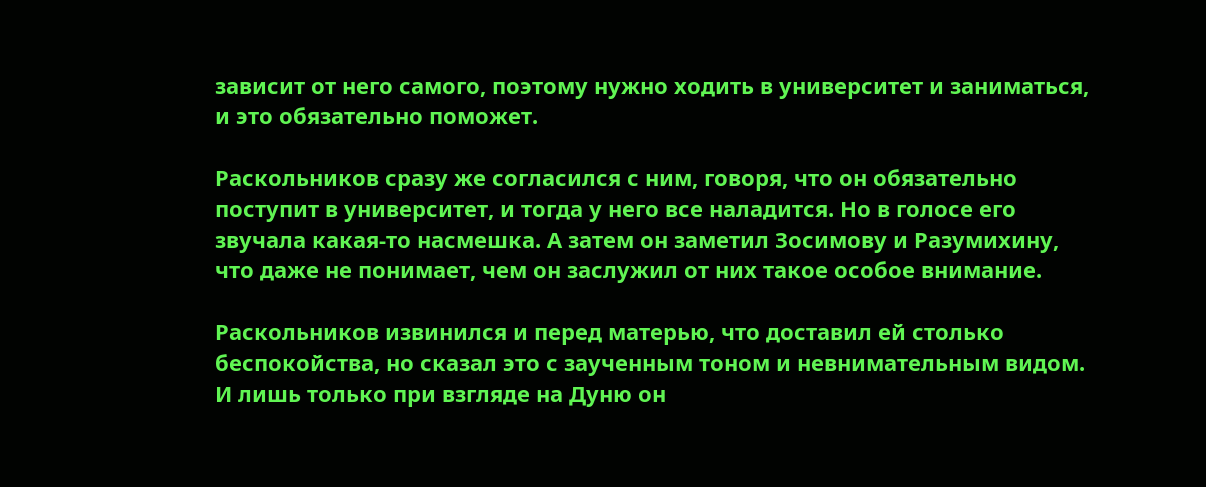зависит от него самого, поэтому нужно ходить в университет и заниматься, и это обязательно поможет.

Раскольников сразу же согласился с ним, говоря, что он обязательно поступит в университет, и тогда у него все наладится. Но в голосе его звучала какая-то насмешка. А затем он заметил Зосимову и Разумихину, что даже не понимает, чем он заслужил от них такое особое внимание.

Раскольников извинился и перед матерью, что доставил ей столько беспокойства, но сказал это с заученным тоном и невнимательным видом. И лишь только при взгляде на Дуню он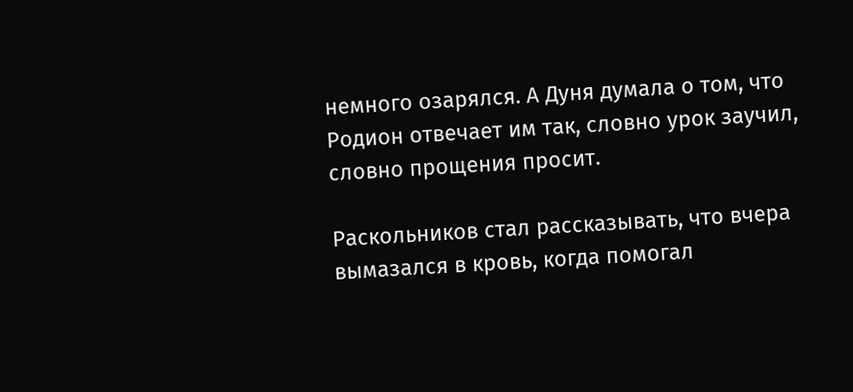немного озарялся. А Дуня думала о том, что Родион отвечает им так, словно урок заучил, словно прощения просит.

Раскольников стал рассказывать, что вчера вымазался в кровь, когда помогал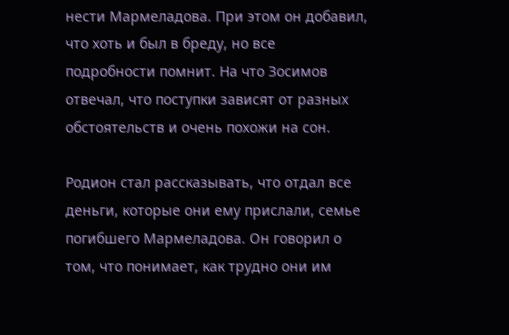нести Мармеладова. При этом он добавил, что хоть и был в бреду, но все подробности помнит. На что Зосимов отвечал, что поступки зависят от разных обстоятельств и очень похожи на сон.

Родион стал рассказывать, что отдал все деньги, которые они ему прислали, семье погибшего Мармеладова. Он говорил о том, что понимает, как трудно они им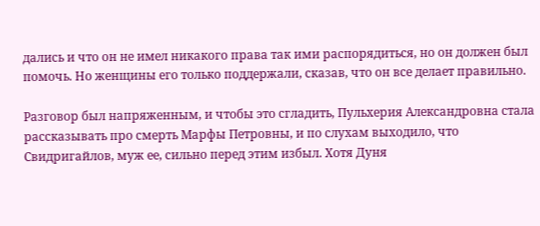дались и что он не имел никакого права так ими распорядиться, но он должен был помочь. Но женщины его только поддержали, сказав, что он все делает правильно.

Разговор был напряженным, и чтобы это сгладить, Пульхерия Александровна стала рассказывать про смерть Марфы Петровны, и по слухам выходило, что Свидригайлов, муж ее, сильно перед этим избыл. Хотя Дуня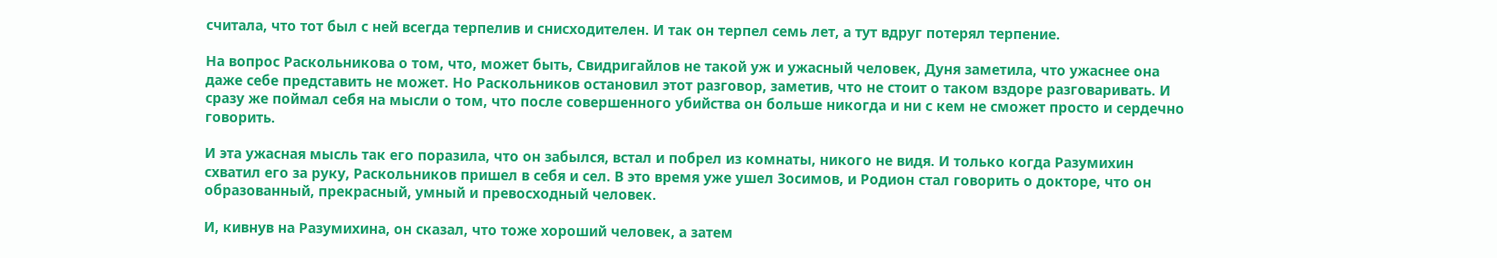считала, что тот был с ней всегда терпелив и снисходителен. И так он терпел семь лет, а тут вдруг потерял терпение.

На вопрос Раскольникова о том, что, может быть, Свидригайлов не такой уж и ужасный человек, Дуня заметила, что ужаснее она даже себе представить не может. Но Раскольников остановил этот разговор, заметив, что не стоит о таком вздоре разговаривать. И сразу же поймал себя на мысли о том, что после совершенного убийства он больше никогда и ни с кем не сможет просто и сердечно говорить.

И эта ужасная мысль так его поразила, что он забылся, встал и побрел из комнаты, никого не видя. И только когда Разумихин схватил его за руку, Раскольников пришел в себя и сел. В это время уже ушел Зосимов, и Родион стал говорить о докторе, что он образованный, прекрасный, умный и превосходный человек.

И, кивнув на Разумихина, он сказал, что тоже хороший человек, а затем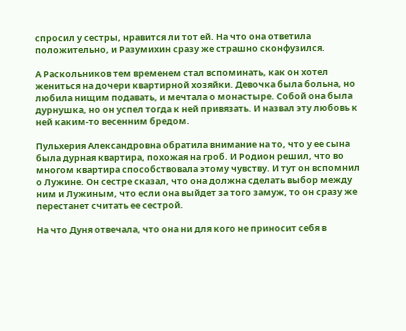спросил у сестры, нравится ли тот ей. На что она ответила положительно, и Разумихин сразу же страшно сконфузился.

А Раскольников тем временем стал вспоминать, как он хотел жениться на дочери квартирной хозяйки. Девочка была больна, но любила нищим подавать, и мечтала о монастыре. Собой она была дурнушка, но он успел тогда к ней привязать. И назвал эту любовь к ней каким-то весенним бредом.

Пульхерия Александровна обратила внимание на то, что у ее сына была дурная квартира, похожая на гроб. И Родион решил, что во многом квартира способствовала этому чувству. И тут он вспомнил о Лужине. Он сестре сказал, что она должна сделать выбор между ним и Лужиным, что если она выйдет за того замуж, то он сразу же перестанет считать ее сестрой.

На что Дуня отвечала, что она ни для кого не приносит себя в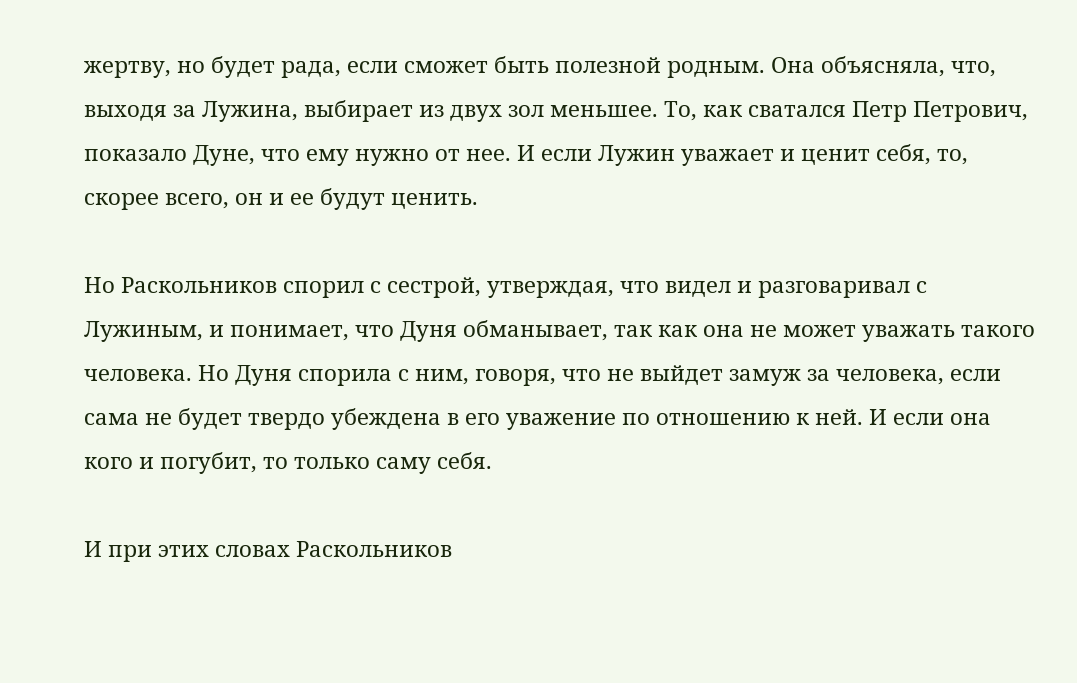жертву, но будет рада, если сможет быть полезной родным. Она объясняла, что, выходя за Лужина, выбирает из двух зол меньшее. То, как сватался Петр Петрович, показало Дуне, что ему нужно от нее. И если Лужин уважает и ценит себя, то, скорее всего, он и ее будут ценить.

Но Раскольников спорил с сестрой, утверждая, что видел и разговаривал с Лужиным, и понимает, что Дуня обманывает, так как она не может уважать такого человека. Но Дуня спорила с ним, говоря, что не выйдет замуж за человека, если сама не будет твердо убеждена в его уважение по отношению к ней. И если она кого и погубит, то только саму себя.

И при этих словах Раскольников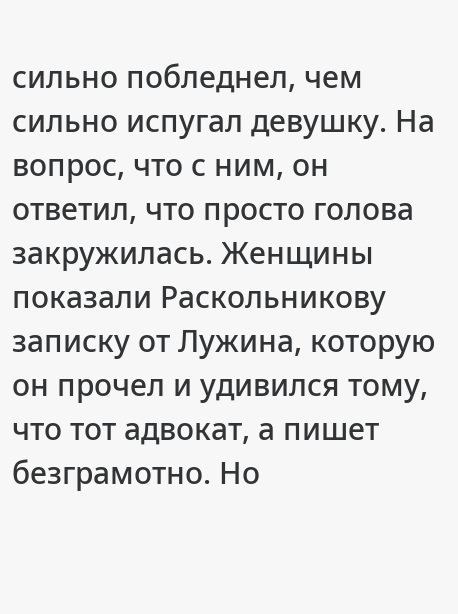сильно побледнел, чем сильно испугал девушку. На вопрос, что с ним, он ответил, что просто голова закружилась. Женщины показали Раскольникову записку от Лужина, которую он прочел и удивился тому, что тот адвокат, а пишет безграмотно. Но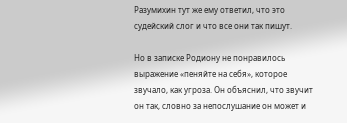Разумихин тут же ему ответил, что это судейский слог и что все они так пишут.

Но в записке Родиону не понравилось выражение «пеняйте на себя», которое звучало, как угроза. Он объяснил, что звучит он так, словно за непослушание он может и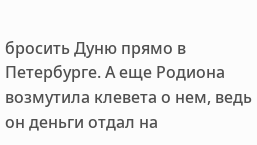бросить Дуню прямо в Петербурге. А еще Родиона возмутила клевета о нем, ведь он деньги отдал на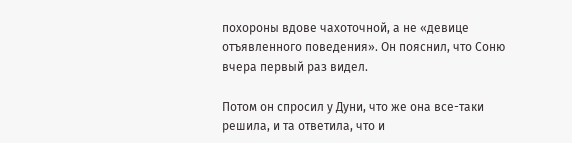похороны вдове чахоточной, а не «девице отъявленного поведения». Он пояснил, что Соню вчера первый раз видел.

Потом он спросил у Дуни, что же она все-таки решила, и та ответила, что и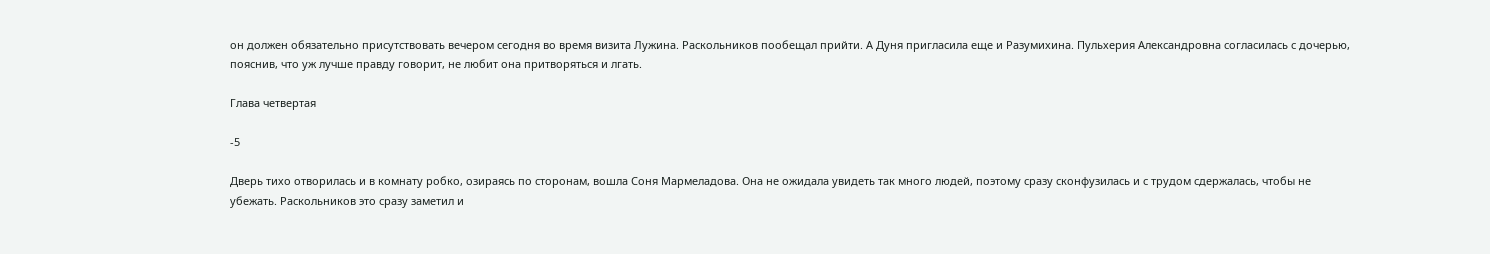он должен обязательно присутствовать вечером сегодня во время визита Лужина. Раскольников пообещал прийти. А Дуня пригласила еще и Разумихина. Пульхерия Александровна согласилась с дочерью, пояснив, что уж лучше правду говорит, не любит она притворяться и лгать.

Глава четвертая

-5

Дверь тихо отворилась и в комнату робко, озираясь по сторонам, вошла Соня Мармеладова. Она не ожидала увидеть так много людей, поэтому сразу сконфузилась и с трудом сдержалась, чтобы не убежать. Раскольников это сразу заметил и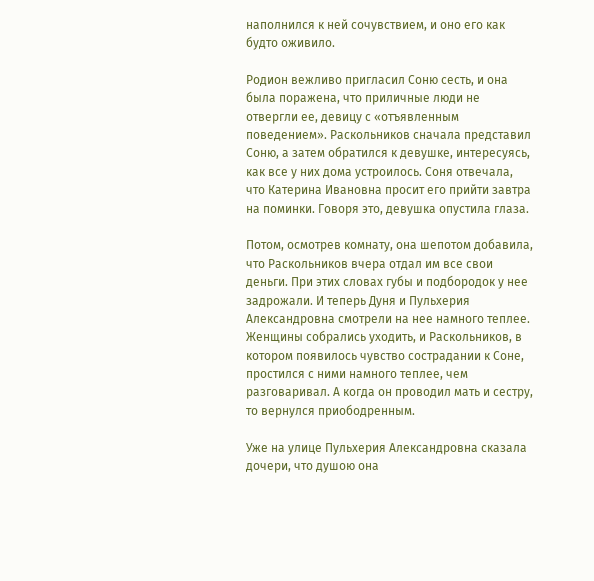наполнился к ней сочувствием, и оно его как будто оживило.

Родион вежливо пригласил Соню сесть, и она была поражена, что приличные люди не отвергли ее, девицу с «отъявленным поведением». Раскольников сначала представил Соню, а затем обратился к девушке, интересуясь, как все у них дома устроилось. Соня отвечала, что Катерина Ивановна просит его прийти завтра на поминки. Говоря это, девушка опустила глаза.

Потом, осмотрев комнату, она шепотом добавила, что Раскольников вчера отдал им все свои деньги. При этих словах губы и подбородок у нее задрожали. И теперь Дуня и Пульхерия Александровна смотрели на нее намного теплее. Женщины собрались уходить, и Раскольников, в котором появилось чувство сострадании к Соне, простился с ними намного теплее, чем разговаривал. А когда он проводил мать и сестру, то вернулся приободренным.

Уже на улице Пульхерия Александровна сказала дочери, что душою она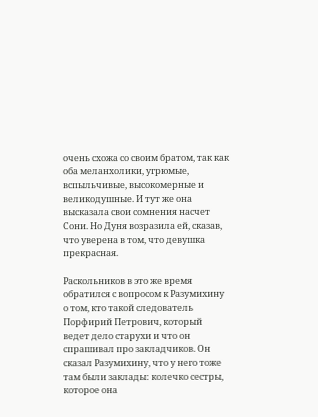очень схожа со своим братом, так как оба меланхолики, угрюмые, вспыльчивые, высокомерные и великодушные. И тут же она высказала свои сомнения насчет Сони. Но Дуня возразила ей, сказав, что уверена в том, что девушка прекрасная.

Раскольников в это же время обратился с вопросом к Разумихину о том, кто такой следователь Порфирий Петрович, который ведет дело старухи и что он спрашивал про закладчиков. Он сказал Разумихину, что у него тоже там были заклады: колечко сестры, которое она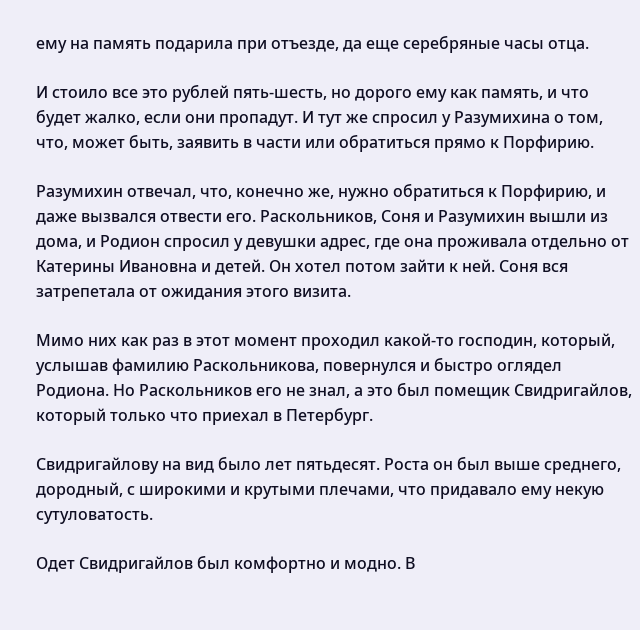ему на память подарила при отъезде, да еще серебряные часы отца.

И стоило все это рублей пять-шесть, но дорого ему как память, и что будет жалко, если они пропадут. И тут же спросил у Разумихина о том, что, может быть, заявить в части или обратиться прямо к Порфирию.

Разумихин отвечал, что, конечно же, нужно обратиться к Порфирию, и даже вызвался отвести его. Раскольников, Соня и Разумихин вышли из дома, и Родион спросил у девушки адрес, где она проживала отдельно от Катерины Ивановна и детей. Он хотел потом зайти к ней. Соня вся затрепетала от ожидания этого визита.

Мимо них как раз в этот момент проходил какой-то господин, который, услышав фамилию Раскольникова, повернулся и быстро оглядел Родиона. Но Раскольников его не знал, а это был помещик Свидригайлов, который только что приехал в Петербург.

Свидригайлову на вид было лет пятьдесят. Роста он был выше среднего, дородный, с широкими и крутыми плечами, что придавало ему некую сутуловатость.

Одет Свидригайлов был комфортно и модно. В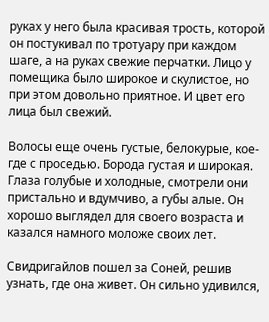руках у него была красивая трость, которой он постукивал по тротуару при каждом шаге, а на руках свежие перчатки. Лицо у помещика было широкое и скулистое, но при этом довольно приятное. И цвет его лица был свежий.

Волосы еще очень густые, белокурые, кое-где с проседью. Борода густая и широкая. Глаза голубые и холодные, смотрели они пристально и вдумчиво, а губы алые. Он хорошо выглядел для своего возраста и казался намного моложе своих лет.

Свидригайлов пошел за Соней, решив узнать, где она живет. Он сильно удивился,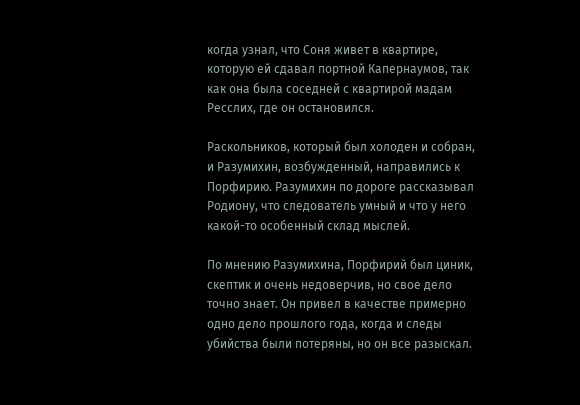когда узнал, что Соня живет в квартире, которую ей сдавал портной Капернаумов, так как она была соседней с квартирой мадам Ресслих, где он остановился.

Раскольников, который был холоден и собран, и Разумихин, возбужденный, направились к Порфирию. Разумихин по дороге рассказывал Родиону, что следователь умный и что у него какой-то особенный склад мыслей.

По мнению Разумихина, Порфирий был циник, скептик и очень недоверчив, но свое дело точно знает. Он привел в качестве примерно одно дело прошлого года, когда и следы убийства были потеряны, но он все разыскал.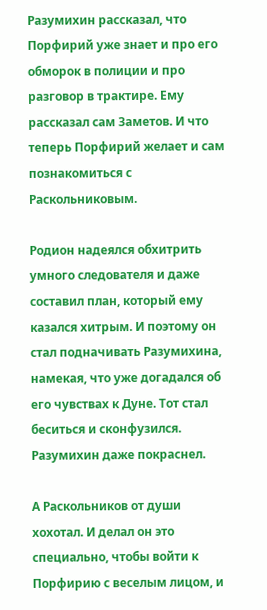Разумихин рассказал, что Порфирий уже знает и про его обморок в полиции и про разговор в трактире. Ему рассказал сам Заметов. И что теперь Порфирий желает и сам познакомиться с Раскольниковым.

Родион надеялся обхитрить умного следователя и даже составил план, который ему казался хитрым. И поэтому он стал подначивать Разумихина, намекая, что уже догадался об его чувствах к Дуне. Тот стал беситься и сконфузился. Разумихин даже покраснел.

А Раскольников от души хохотал. И делал он это специально, чтобы войти к Порфирию с веселым лицом, и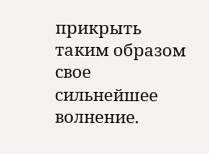прикрыть таким образом свое сильнейшее волнение.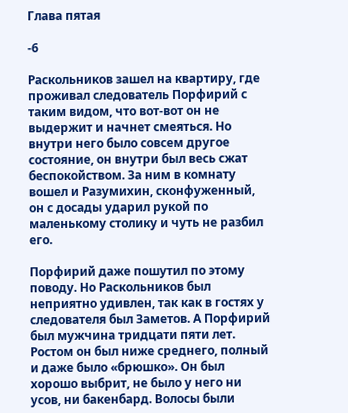Глава пятая

-6

Раскольников зашел на квартиру, где проживал следователь Порфирий с таким видом, что вот-вот он не выдержит и начнет смеяться. Но внутри него было совсем другое состояние, он внутри был весь сжат беспокойством. За ним в комнату вошел и Разумихин, сконфуженный, он с досады ударил рукой по маленькому столику и чуть не разбил его.

Порфирий даже пошутил по этому поводу. Но Раскольников был неприятно удивлен, так как в гостях у следователя был Заметов. А Порфирий был мужчина тридцати пяти лет. Ростом он был ниже среднего, полный и даже было «брюшко». Он был хорошо выбрит, не было у него ни усов, ни бакенбард. Волосы были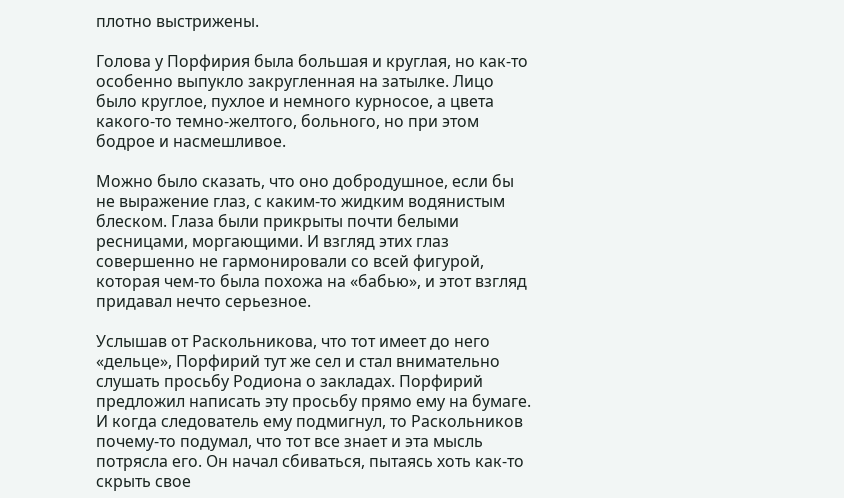плотно выстрижены.

Голова у Порфирия была большая и круглая, но как-то особенно выпукло закругленная на затылке. Лицо было круглое, пухлое и немного курносое, а цвета какого-то темно-желтого, больного, но при этом бодрое и насмешливое.

Можно было сказать, что оно добродушное, если бы не выражение глаз, с каким-то жидким водянистым блеском. Глаза были прикрыты почти белыми ресницами, моргающими. И взгляд этих глаз совершенно не гармонировали со всей фигурой, которая чем-то была похожа на «бабью», и этот взгляд придавал нечто серьезное.

Услышав от Раскольникова, что тот имеет до него «дельце», Порфирий тут же сел и стал внимательно слушать просьбу Родиона о закладах. Порфирий предложил написать эту просьбу прямо ему на бумаге. И когда следователь ему подмигнул, то Раскольников почему-то подумал, что тот все знает и эта мысль потрясла его. Он начал сбиваться, пытаясь хоть как-то скрыть свое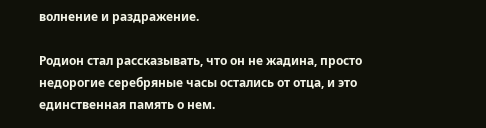волнение и раздражение.

Родион стал рассказывать, что он не жадина, просто недорогие серебряные часы остались от отца, и это единственная память о нем.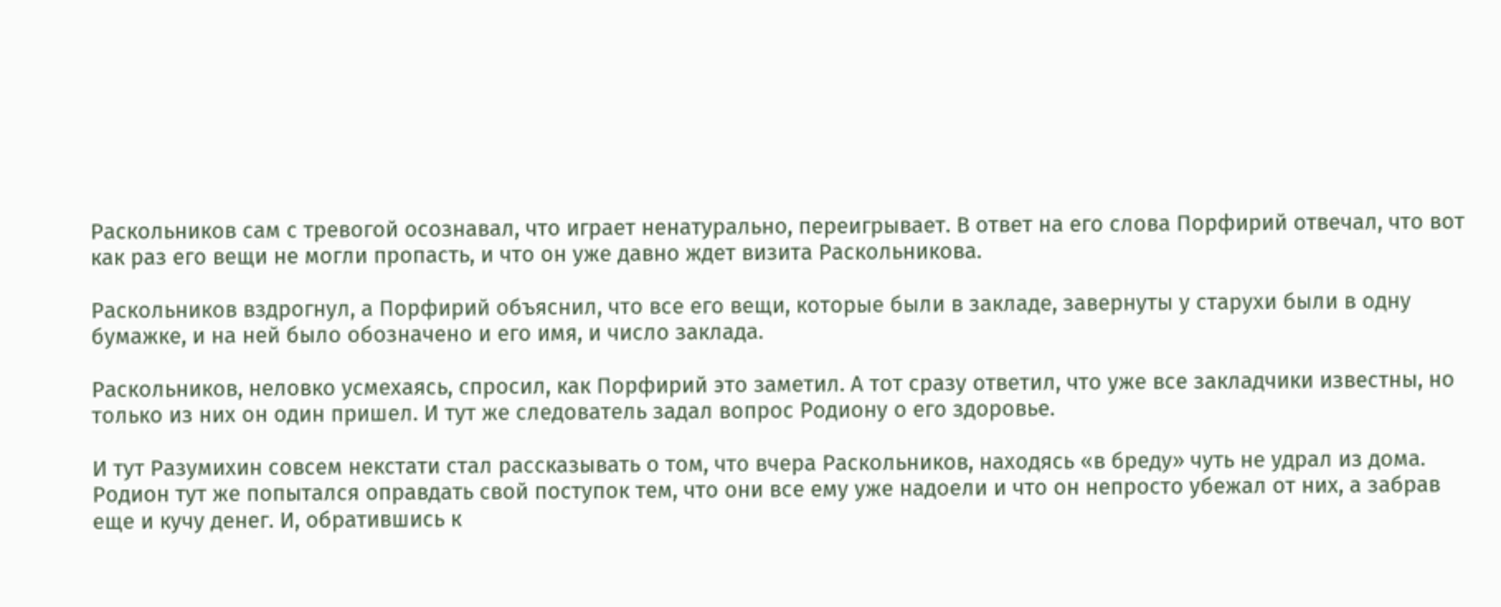Раскольников сам с тревогой осознавал, что играет ненатурально, переигрывает. В ответ на его слова Порфирий отвечал, что вот как раз его вещи не могли пропасть, и что он уже давно ждет визита Раскольникова.

Раскольников вздрогнул, а Порфирий объяснил, что все его вещи, которые были в закладе, завернуты у старухи были в одну бумажке, и на ней было обозначено и его имя, и число заклада.

Раскольников, неловко усмехаясь, спросил, как Порфирий это заметил. А тот сразу ответил, что уже все закладчики известны, но только из них он один пришел. И тут же следователь задал вопрос Родиону о его здоровье.

И тут Разумихин совсем некстати стал рассказывать о том, что вчера Раскольников, находясь «в бреду» чуть не удрал из дома. Родион тут же попытался оправдать свой поступок тем, что они все ему уже надоели и что он непросто убежал от них, а забрав еще и кучу денег. И, обратившись к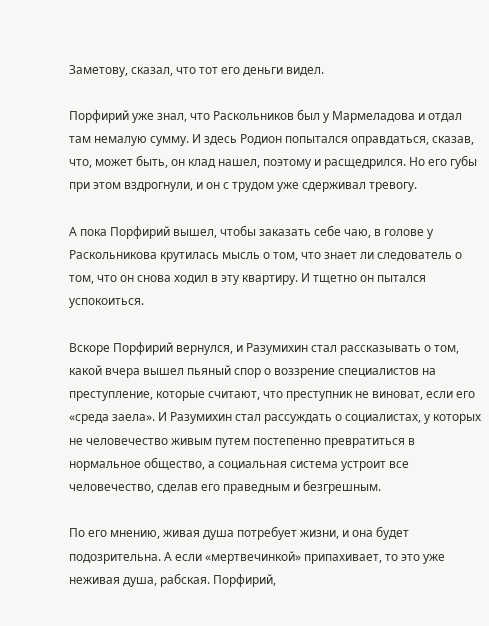Заметову, сказал, что тот его деньги видел.

Порфирий уже знал, что Раскольников был у Мармеладова и отдал там немалую сумму. И здесь Родион попытался оправдаться, сказав, что, может быть, он клад нашел, поэтому и расщедрился. Но его губы при этом вздрогнули, и он с трудом уже сдерживал тревогу.

А пока Порфирий вышел, чтобы заказать себе чаю, в голове у Раскольникова крутилась мысль о том, что знает ли следователь о том, что он снова ходил в эту квартиру. И тщетно он пытался успокоиться.

Вскоре Порфирий вернулся, и Разумихин стал рассказывать о том, какой вчера вышел пьяный спор о воззрение специалистов на преступление, которые считают, что преступник не виноват, если его «среда заела». И Разумихин стал рассуждать о социалистах, у которых не человечество живым путем постепенно превратиться в нормальное общество, а социальная система устроит все человечество, сделав его праведным и безгрешным.

По его мнению, живая душа потребует жизни, и она будет подозрительна. А если «мертвечинкой» припахивает, то это уже неживая душа, рабская. Порфирий,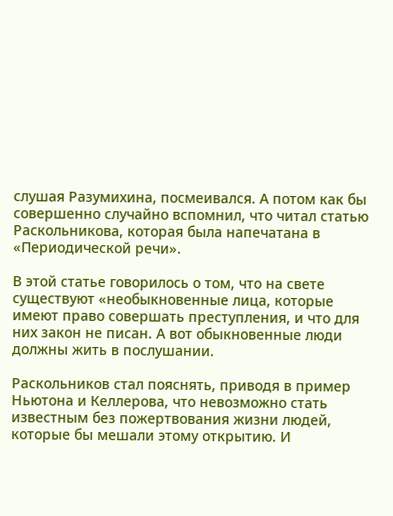слушая Разумихина, посмеивался. А потом как бы совершенно случайно вспомнил, что читал статью Раскольникова, которая была напечатана в «Периодической речи».

В этой статье говорилось о том, что на свете существуют «необыкновенные лица, которые имеют право совершать преступления, и что для них закон не писан. А вот обыкновенные люди должны жить в послушании.

Раскольников стал пояснять, приводя в пример Ньютона и Келлерова, что невозможно стать известным без пожертвования жизни людей, которые бы мешали этому открытию. И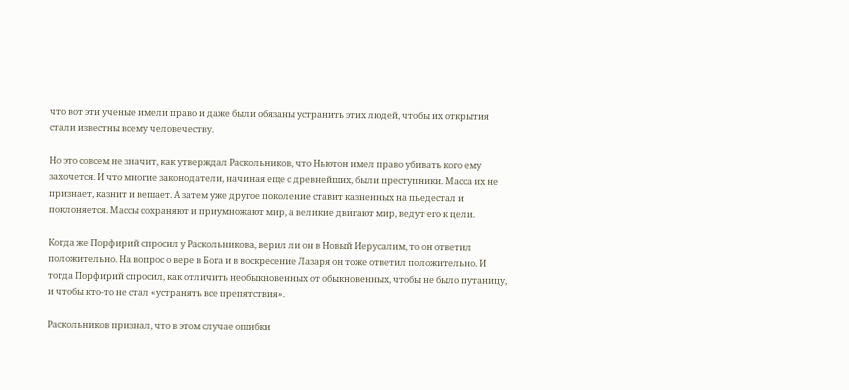что вот эти ученые имели право и даже были обязаны устранить этих людей, чтобы их открытия стали известны всему человечеству.

Но это совсем не значит, как утверждал Раскольников, что Ньютон имел право убивать кого ему захочется. И что многие законодатели, начиная еще с древнейших, были преступники. Масса их не признает, казнит и вешает. А затем уже другое поколение ставит казненных на пьедестал и поклоняется. Массы сохраняют и приумножают мир, а великие двигают мир, ведут его к цели.

Когда же Порфирий спросил у Раскольникова, верил ли он в Новый Иерусалим, то он ответил положительно. На вопрос о вере в Бога и в воскресение Лазаря он тоже ответил положительно. И тогда Порфирий спросил, как отличить необыкновенных от обыкновенных, чтобы не было путаницу, и чтобы кто-то не стал «устранять все препятствия».

Раскольников признал, что в этом случае ошибки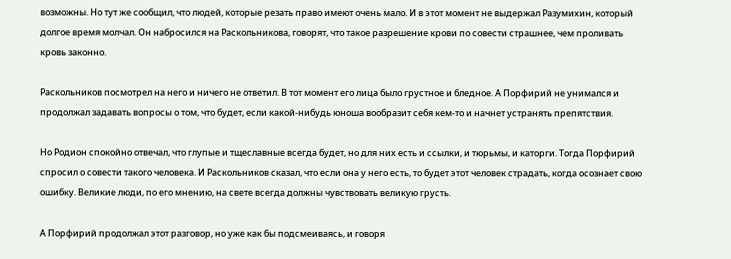возможны. Но тут же сообщил, что людей, которые резать право имеют очень мало. И в этот момент не выдержал Разумихин, который долгое время молчал. Он набросился на Раскольникова, говорят, что такое разрешение крови по совести страшнее, чем проливать кровь законно.

Раскольников посмотрел на него и ничего не ответил. В тот момент его лица было грустное и бледное. А Порфирий не унимался и продолжал задавать вопросы о том, что будет, если какой-нибудь юноша вообразит себя кем-то и начнет устранять препятствия.

Но Родион спокойно отвечал, что глупые и тщеславные всегда будет, но для них есть и ссылки, и тюрьмы, и каторги. Тогда Порфирий спросил о совести такого человека. И Раскольников сказал, что если она у него есть, то будет этот человек страдать, когда осознает свою ошибку. Великие люди, по его мнению, на свете всегда должны чувствовать великую грусть.

А Порфирий продолжал этот разговор, но уже как бы подсмеиваясь, и говоря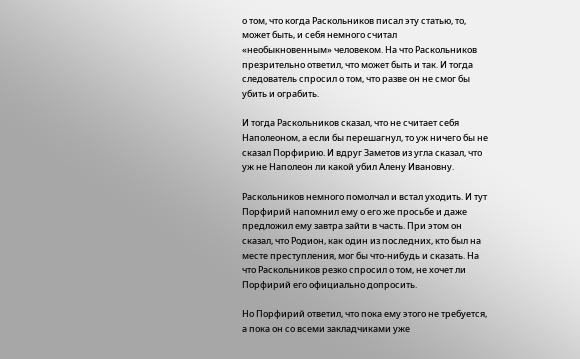о том, что когда Раскольников писал эту статью, то, может быть, и себя немного считал «необыкновенным» человеком. На что Раскольников презрительно ответил, что может быть и так. И тогда следователь спросил о том, что разве он не смог бы убить и ограбить.

И тогда Раскольников сказал, что не считает себя Наполеоном, а если бы перешагнул, то уж ничего бы не сказал Порфирию. И вдруг Заметов из угла сказал, что уж не Наполеон ли какой убил Алену Ивановну.

Раскольников немного помолчал и встал уходить. И тут Порфирий напомнил ему о его же просьбе и даже предложил ему завтра зайти в часть. При этом он сказал, что Родион, как один из последних, кто был на месте преступления, мог бы что-нибудь и сказать. На что Раскольников резко спросил о том, не хочет ли Порфирий его официально допросить.

Но Порфирий ответил, что пока ему этого не требуется, а пока он со всеми закладчиками уже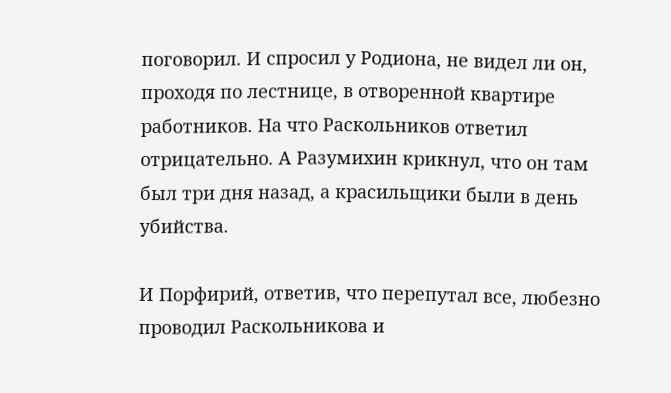поговорил. И спросил у Родиона, не видел ли он, проходя по лестнице, в отворенной квартире работников. На что Раскольников ответил отрицательно. А Разумихин крикнул, что он там был три дня назад, а красильщики были в день убийства.

И Порфирий, ответив, что перепутал все, любезно проводил Раскольникова и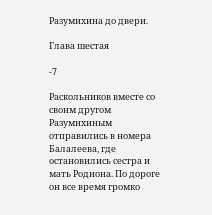Разумихина до двери.

Глава шестая

-7

Раскольников вместе со своим другом Разумихиным отправились в номера Балалеева, где остановились сестра и мать Родиона. По дороге он все время громко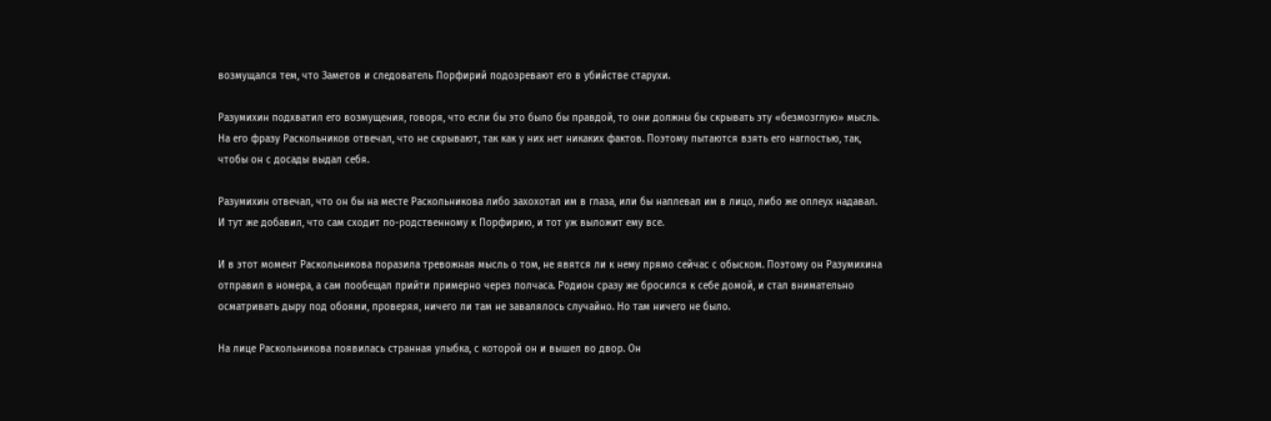возмущался тем, что Заметов и следователь Порфирий подозревают его в убийстве старухи.

Разумихин подхватил его возмущения, говоря, что если бы это было бы правдой, то они должны бы скрывать эту «безмозглую» мысль. На его фразу Раскольников отвечал, что не скрывают, так как у них нет никаких фактов. Поэтому пытаются взять его наглостью, так, чтобы он с досады выдал себя.

Разумихин отвечал, что он бы на месте Раскольникова либо захохотал им в глаза, или бы наплевал им в лицо, либо же оплеух надавал. И тут же добавил, что сам сходит по-родственному к Порфирию, и тот уж выложит ему все.

И в этот момент Раскольникова поразила тревожная мысль о том, не явятся ли к нему прямо сейчас с обыском. Поэтому он Разумихина отправил в номера, а сам пообещал прийти примерно через полчаса. Родион сразу же бросился к себе домой, и стал внимательно осматривать дыру под обоями, проверяя, ничего ли там не завалялось случайно. Но там ничего не было.

На лице Раскольникова появилась странная улыбка, с которой он и вышел во двор. Он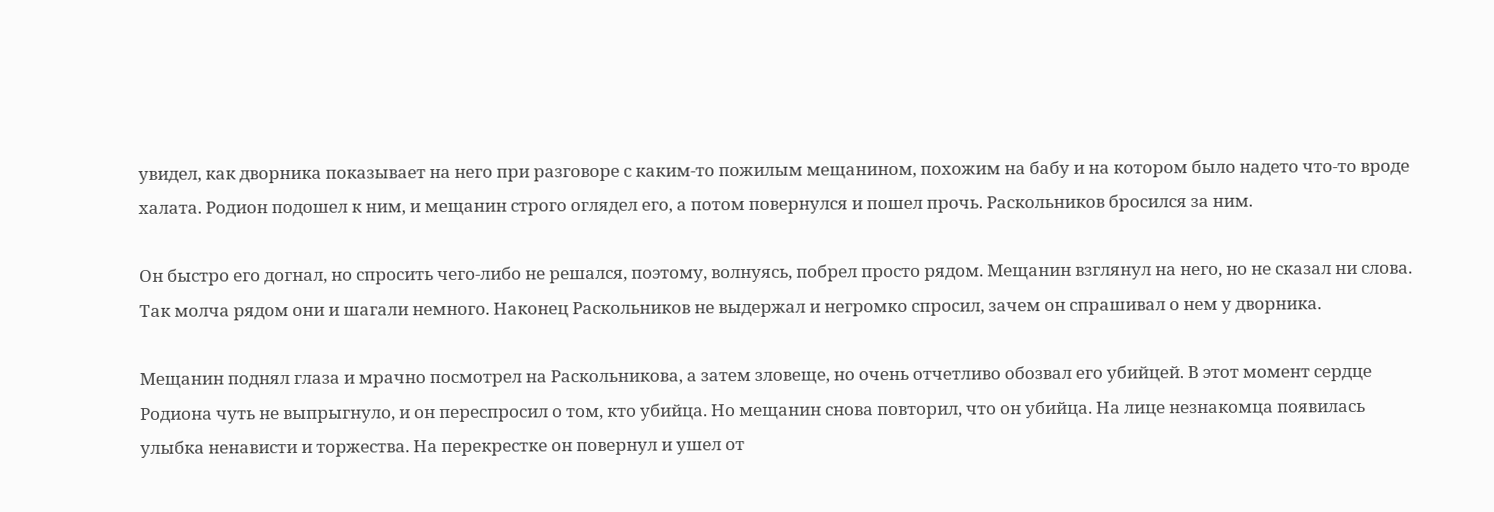увидел, как дворника показывает на него при разговоре с каким-то пожилым мещанином, похожим на бабу и на котором было надето что-то вроде халата. Родион подошел к ним, и мещанин строго оглядел его, а потом повернулся и пошел прочь. Раскольников бросился за ним.

Он быстро его догнал, но спросить чего-либо не решался, поэтому, волнуясь, побрел просто рядом. Мещанин взглянул на него, но не сказал ни слова. Так молча рядом они и шагали немного. Наконец Раскольников не выдержал и негромко спросил, зачем он спрашивал о нем у дворника.

Мещанин поднял глаза и мрачно посмотрел на Раскольникова, а затем зловеще, но очень отчетливо обозвал его убийцей. В этот момент сердце Родиона чуть не выпрыгнуло, и он переспросил о том, кто убийца. Но мещанин снова повторил, что он убийца. На лице незнакомца появилась улыбка ненависти и торжества. На перекрестке он повернул и ушел от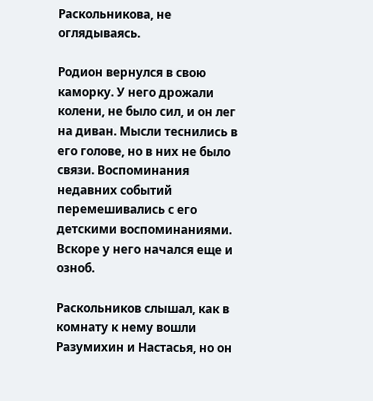Раскольникова, не оглядываясь.

Родион вернулся в свою каморку. У него дрожали колени, не было сил, и он лег на диван. Мысли теснились в его голове, но в них не было связи. Воспоминания недавних событий перемешивались с его детскими воспоминаниями. Вскоре у него начался еще и озноб.

Раскольников слышал, как в комнату к нему вошли Разумихин и Настасья, но он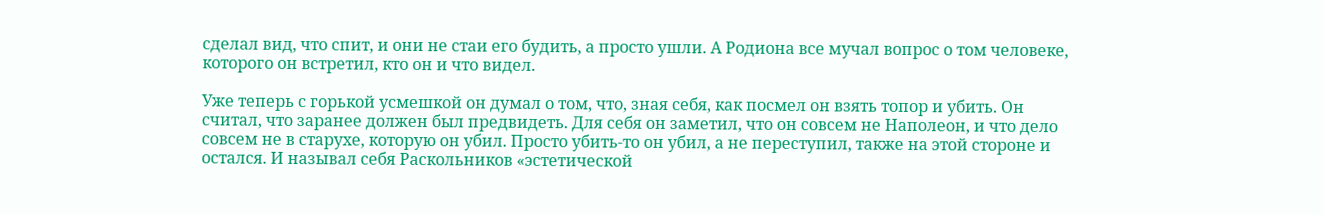сделал вид, что спит, и они не стаи его будить, а просто ушли. А Родиона все мучал вопрос о том человеке, которого он встретил, кто он и что видел.

Уже теперь с горькой усмешкой он думал о том, что, зная себя, как посмел он взять топор и убить. Он считал, что заранее должен был предвидеть. Для себя он заметил, что он совсем не Наполеон, и что дело совсем не в старухе, которую он убил. Просто убить-то он убил, а не переступил, также на этой стороне и остался. И называл себя Раскольников «эстетической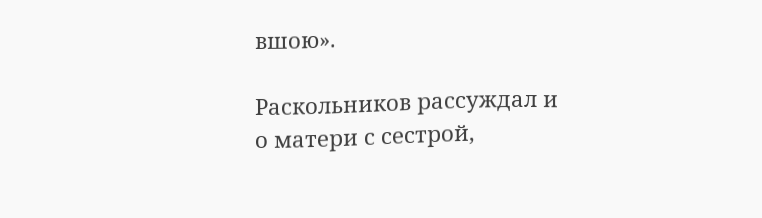вшою».

Раскольников рассуждал и о матери с сестрой,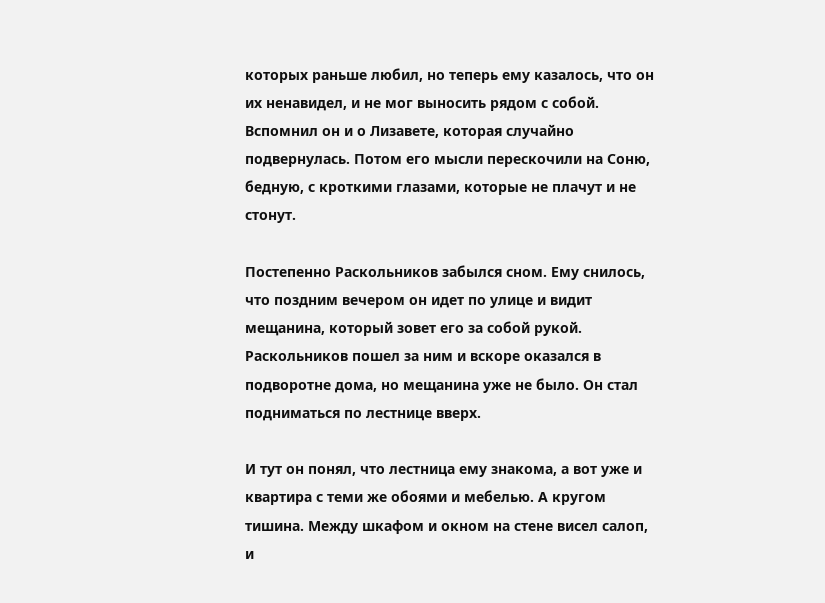которых раньше любил, но теперь ему казалось, что он их ненавидел, и не мог выносить рядом с собой. Вспомнил он и о Лизавете, которая случайно подвернулась. Потом его мысли перескочили на Соню, бедную, с кроткими глазами, которые не плачут и не стонут.

Постепенно Раскольников забылся сном. Ему снилось, что поздним вечером он идет по улице и видит мещанина, который зовет его за собой рукой. Раскольников пошел за ним и вскоре оказался в подворотне дома, но мещанина уже не было. Он стал подниматься по лестнице вверх.

И тут он понял, что лестница ему знакома, а вот уже и квартира с теми же обоями и мебелью. А кругом тишина. Между шкафом и окном на стене висел салоп, и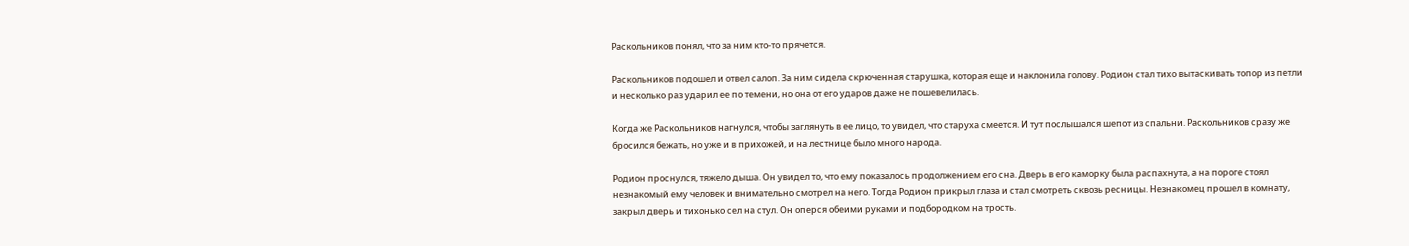Раскольников понял, что за ним кто-то прячется.

Раскольников подошел и отвел салоп. За ним сидела скрюченная старушка, которая еще и наклонила голову. Родион стал тихо вытаскивать топор из петли и несколько раз ударил ее по темени, но она от его ударов даже не пошевелилась.

Когда же Раскольников нагнулся, чтобы заглянуть в ее лицо, то увидел, что старуха смеется. И тут послышался шепот из спальни. Раскольников сразу же бросился бежать, но уже и в прихожей, и на лестнице было много народа.

Родион проснулся, тяжело дыша. Он увидел то, что ему показалось продолжением его сна. Дверь в его каморку была распахнута, а на пороге стоял незнакомый ему человек и внимательно смотрел на него. Тогда Родион прикрыл глаза и стал смотреть сквозь ресницы. Незнакомец прошел в комнату, закрыл дверь и тихонько сел на стул. Он оперся обеими руками и подбородком на трость.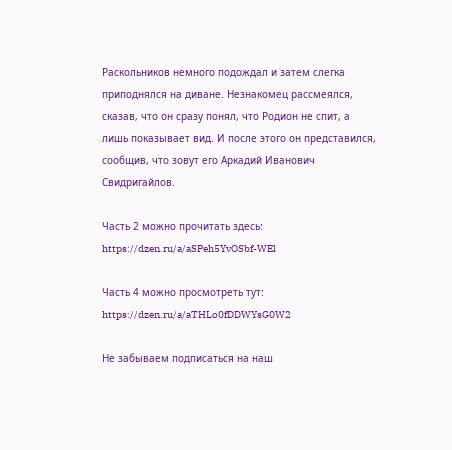Раскольников немного подождал и затем слегка приподнялся на диване. Незнакомец рассмеялся, сказав, что он сразу понял, что Родион не спит, а лишь показывает вид. И после этого он представился, сообщив, что зовут его Аркадий Иванович Свидригайлов.

Часть 2 можно прочитать здесь: https://dzen.ru/a/aSPeh5YvOSbf-WEl

Часть 4 можно просмотреть тут: https://dzen.ru/a/aTHLo0fDDWYsG0W2

Не забываем подписаться на наш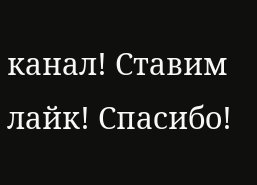канал! Ставим лайк! Спасибо!